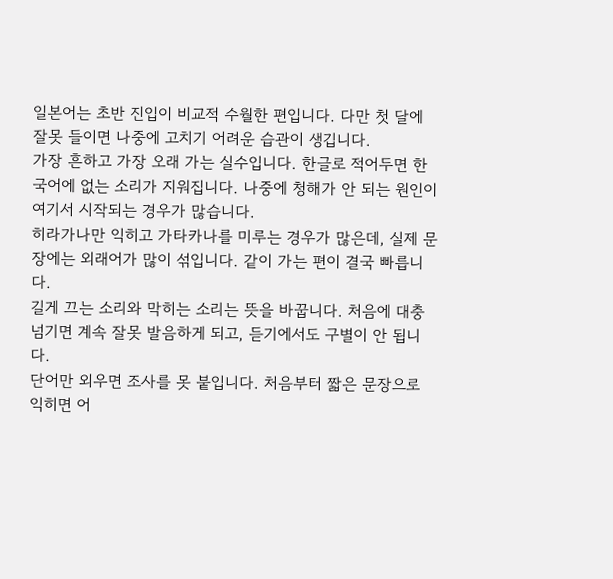일본어는 초반 진입이 비교적 수월한 편입니다. 다만 첫 달에 잘못 들이면 나중에 고치기 어려운 습관이 생깁니다.
가장 흔하고 가장 오래 가는 실수입니다. 한글로 적어두면 한국어에 없는 소리가 지워집니다. 나중에 청해가 안 되는 원인이 여기서 시작되는 경우가 많습니다.
히라가나만 익히고 가타카나를 미루는 경우가 많은데, 실제 문장에는 외래어가 많이 섞입니다. 같이 가는 편이 결국 빠릅니다.
길게 끄는 소리와 막히는 소리는 뜻을 바꿉니다. 처음에 대충 넘기면 계속 잘못 발음하게 되고, 듣기에서도 구별이 안 됩니다.
단어만 외우면 조사를 못 붙입니다. 처음부터 짧은 문장으로 익히면 어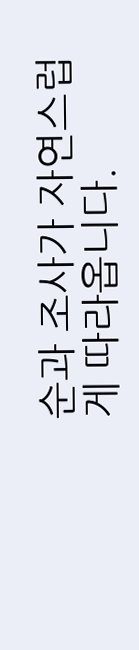순과 조사가 자연스럽게 따라옵니다.